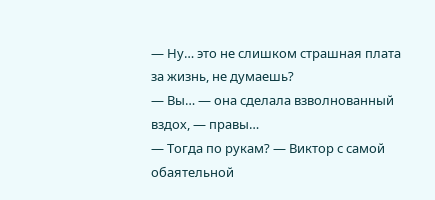— Ну… это не слишком страшная плата за жизнь, не думаешь?
— Вы… — она сделала взволнованный вздох, — правы…
— Тогда по рукам? — Виктор с самой обаятельной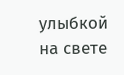улыбкой на свете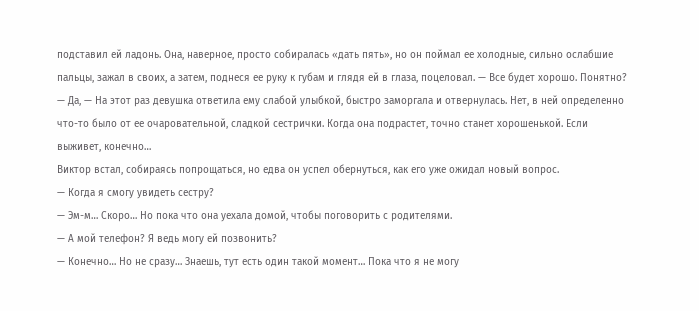подставил ей ладонь. Она, наверное, просто собиралась «дать пять», но он поймал ее холодные, сильно ослабшие пальцы, зажал в своих, а затем, поднеся ее руку к губам и глядя ей в глаза, поцеловал. — Все будет хорошо. Понятно?
— Да, — На этот раз девушка ответила ему слабой улыбкой, быстро заморгала и отвернулась. Нет, в ней определенно что-то было от ее очаровательной, сладкой сестрички. Когда она подрастет, точно станет хорошенькой. Если выживет, конечно…
Виктор встал, собираясь попрощаться, но едва он успел обернуться, как его уже ожидал новый вопрос.
— Когда я смогу увидеть сестру?
— Эм-м… Скоро… Но пока что она уехала домой, чтобы поговорить с родителями.
— А мой телефон? Я ведь могу ей позвонить?
— Конечно… Но не сразу… Знаешь, тут есть один такой момент… Пока что я не могу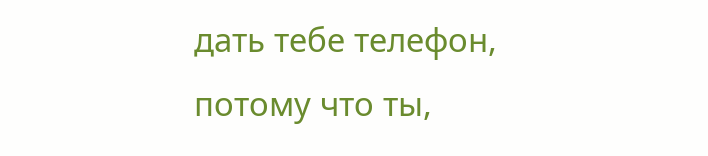дать тебе телефон, потому что ты,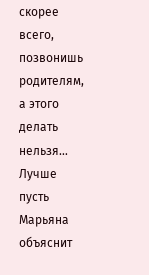скорее всего, позвонишь родителям, а этого делать нельзя… Лучше пусть Марьяна объяснит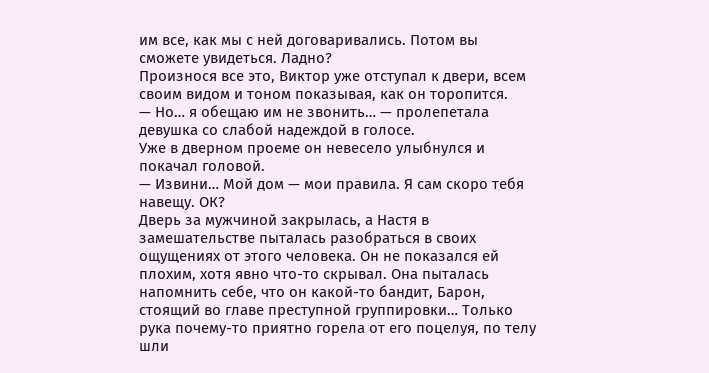им все, как мы с ней договаривались. Потом вы сможете увидеться. Ладно?
Произнося все это, Виктор уже отступал к двери, всем своим видом и тоном показывая, как он торопится.
— Но… я обещаю им не звонить… — пролепетала девушка со слабой надеждой в голосе.
Уже в дверном проеме он невесело улыбнулся и покачал головой.
— Извини… Мой дом — мои правила. Я сам скоро тебя навещу. ОК?
Дверь за мужчиной закрылась, а Настя в замешательстве пыталась разобраться в своих ощущениях от этого человека. Он не показался ей плохим, хотя явно что-то скрывал. Она пыталась напомнить себе, что он какой-то бандит, Барон, стоящий во главе преступной группировки… Только рука почему-то приятно горела от его поцелуя, по телу шли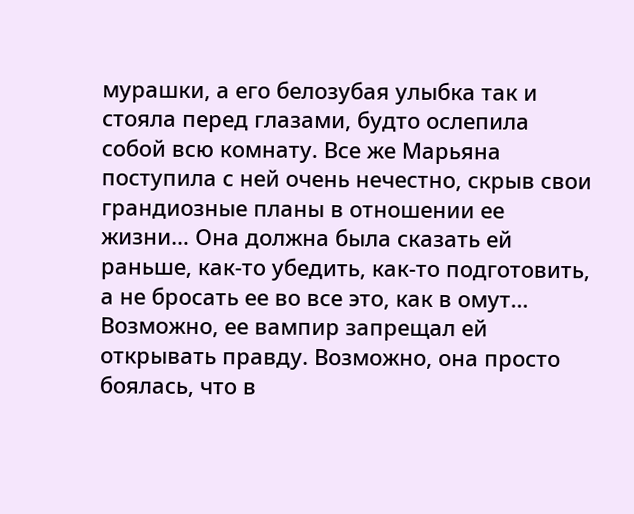мурашки, а его белозубая улыбка так и стояла перед глазами, будто ослепила собой всю комнату. Все же Марьяна поступила с ней очень нечестно, скрыв свои грандиозные планы в отношении ее жизни… Она должна была сказать ей раньше, как-то убедить, как-то подготовить, а не бросать ее во все это, как в омут… Возможно, ее вампир запрещал ей открывать правду. Возможно, она просто боялась, что в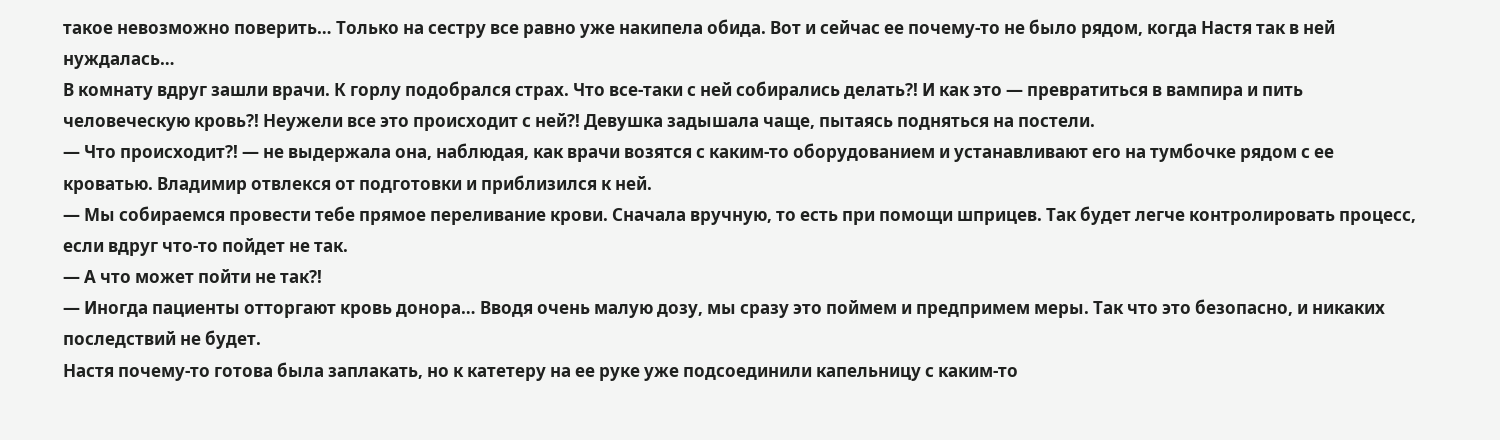такое невозможно поверить… Только на сестру все равно уже накипела обида. Вот и сейчас ее почему-то не было рядом, когда Настя так в ней нуждалась…
В комнату вдруг зашли врачи. К горлу подобрался страх. Что все-таки с ней собирались делать?! И как это — превратиться в вампира и пить человеческую кровь?! Неужели все это происходит с ней?! Девушка задышала чаще, пытаясь подняться на постели.
— Что происходит?! — не выдержала она, наблюдая, как врачи возятся с каким-то оборудованием и устанавливают его на тумбочке рядом с ее кроватью. Владимир отвлекся от подготовки и приблизился к ней.
— Мы собираемся провести тебе прямое переливание крови. Сначала вручную, то есть при помощи шприцев. Так будет легче контролировать процесс, если вдруг что-то пойдет не так.
— А что может пойти не так?!
— Иногда пациенты отторгают кровь донора… Вводя очень малую дозу, мы сразу это поймем и предпримем меры. Так что это безопасно, и никаких последствий не будет.
Настя почему-то готова была заплакать, но к катетеру на ее руке уже подсоединили капельницу с каким-то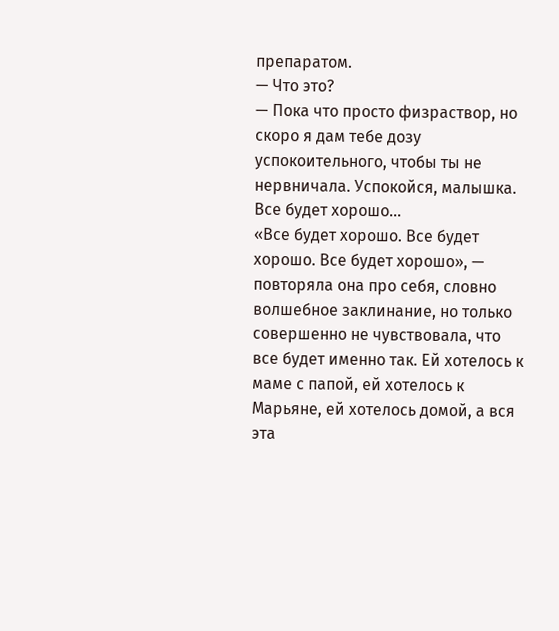препаратом.
— Что это?
— Пока что просто физраствор, но скоро я дам тебе дозу успокоительного, чтобы ты не нервничала. Успокойся, малышка. Все будет хорошо…
«Все будет хорошо. Все будет хорошо. Все будет хорошо», — повторяла она про себя, словно волшебное заклинание, но только совершенно не чувствовала, что все будет именно так. Ей хотелось к маме с папой, ей хотелось к Марьяне, ей хотелось домой, а вся эта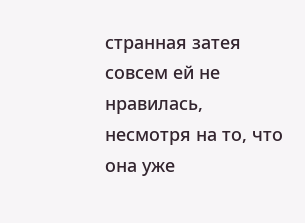странная затея совсем ей не нравилась, несмотря на то, что она уже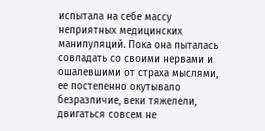испытала на себе массу неприятных медицинских манипуляций. Пока она пыталась совладать со своими нервами и ошалевшими от страха мыслями, ее постепенно окутывало безразличие, веки тяжелели, двигаться совсем не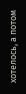хотелось, а потом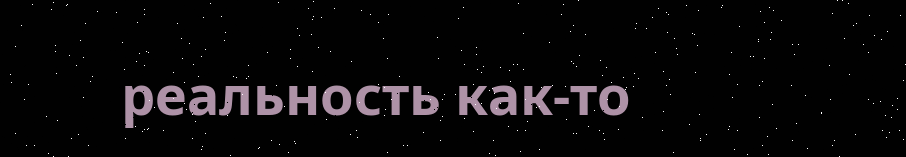реальность как-то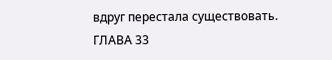вдруг перестала существовать.
ГЛАВА 33